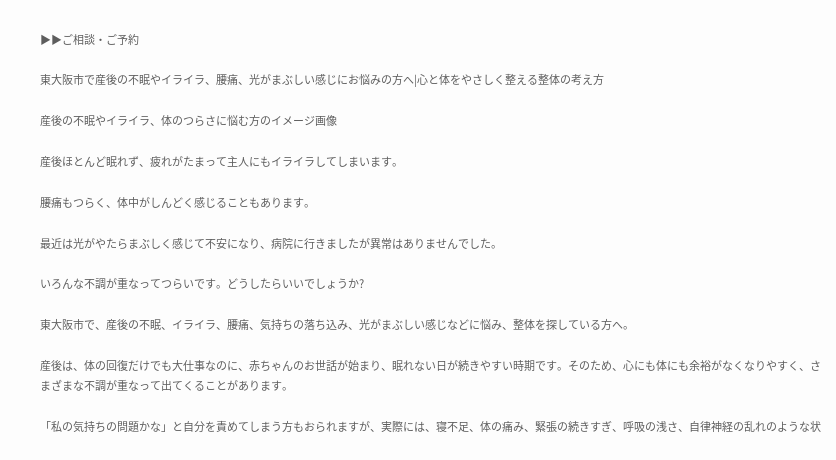▶▶ご相談・ご予約

東大阪市で産後の不眠やイライラ、腰痛、光がまぶしい感じにお悩みの方へ|心と体をやさしく整える整体の考え方

産後の不眠やイライラ、体のつらさに悩む方のイメージ画像

産後ほとんど眠れず、疲れがたまって主人にもイライラしてしまいます。

腰痛もつらく、体中がしんどく感じることもあります。

最近は光がやたらまぶしく感じて不安になり、病院に行きましたが異常はありませんでした。

いろんな不調が重なってつらいです。どうしたらいいでしょうか?

東大阪市で、産後の不眠、イライラ、腰痛、気持ちの落ち込み、光がまぶしい感じなどに悩み、整体を探している方へ。

産後は、体の回復だけでも大仕事なのに、赤ちゃんのお世話が始まり、眠れない日が続きやすい時期です。そのため、心にも体にも余裕がなくなりやすく、さまざまな不調が重なって出てくることがあります。

「私の気持ちの問題かな」と自分を責めてしまう方もおられますが、実際には、寝不足、体の痛み、緊張の続きすぎ、呼吸の浅さ、自律神経の乱れのような状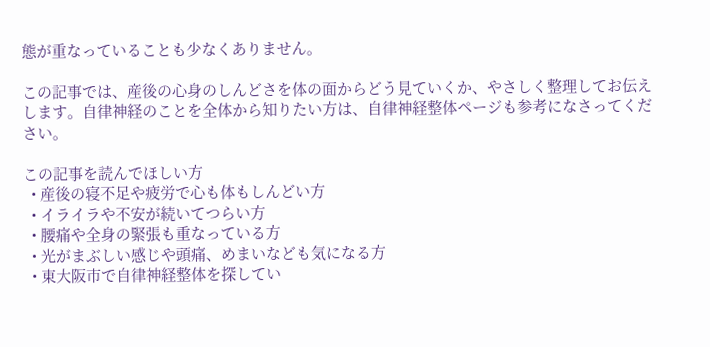態が重なっていることも少なくありません。

この記事では、産後の心身のしんどさを体の面からどう見ていくか、やさしく整理してお伝えします。自律神経のことを全体から知りたい方は、自律神経整体ページも参考になさってください。

この記事を読んでほしい方
  • 産後の寝不足や疲労で心も体もしんどい方
  • イライラや不安が続いてつらい方
  • 腰痛や全身の緊張も重なっている方
  • 光がまぶしい感じや頭痛、めまいなども気になる方
  • 東大阪市で自律神経整体を探してい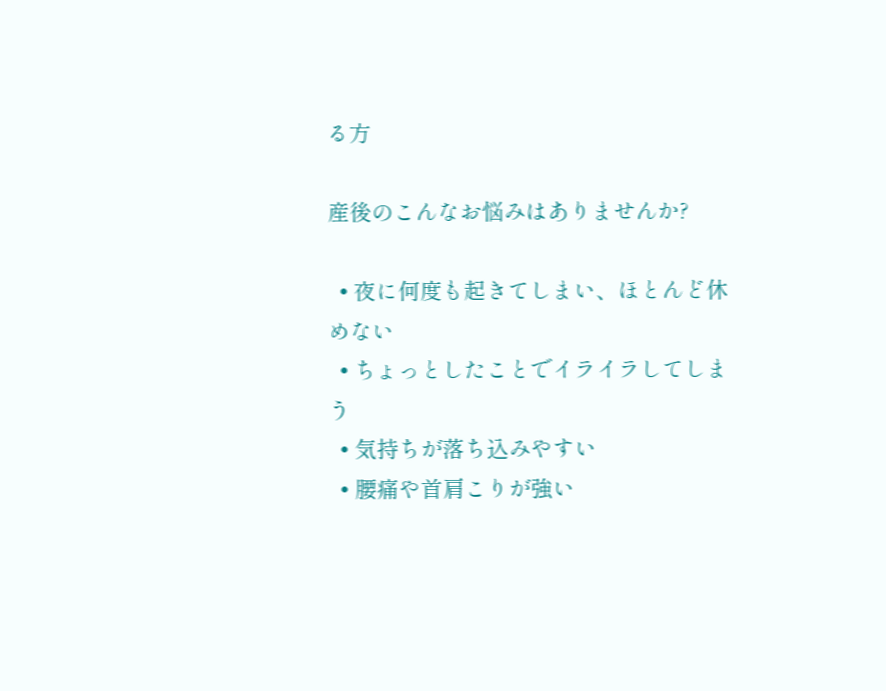る方

産後のこんなお悩みはありませんか?

  • 夜に何度も起きてしまい、ほとんど休めない
  • ちょっとしたことでイライラしてしまう
  • 気持ちが落ち込みやすい
  • 腰痛や首肩こりが強い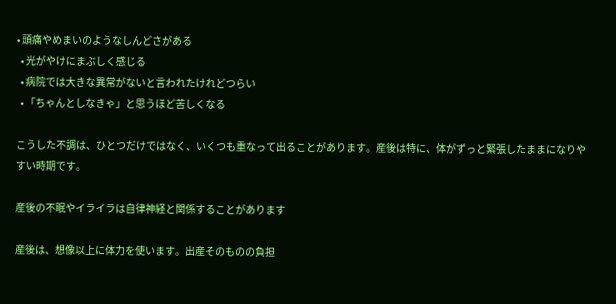• 頭痛やめまいのようなしんどさがある
  • 光がやけにまぶしく感じる
  • 病院では大きな異常がないと言われたけれどつらい
  • 「ちゃんとしなきゃ」と思うほど苦しくなる

こうした不調は、ひとつだけではなく、いくつも重なって出ることがあります。産後は特に、体がずっと緊張したままになりやすい時期です。

産後の不眠やイライラは自律神経と関係することがあります

産後は、想像以上に体力を使います。出産そのものの負担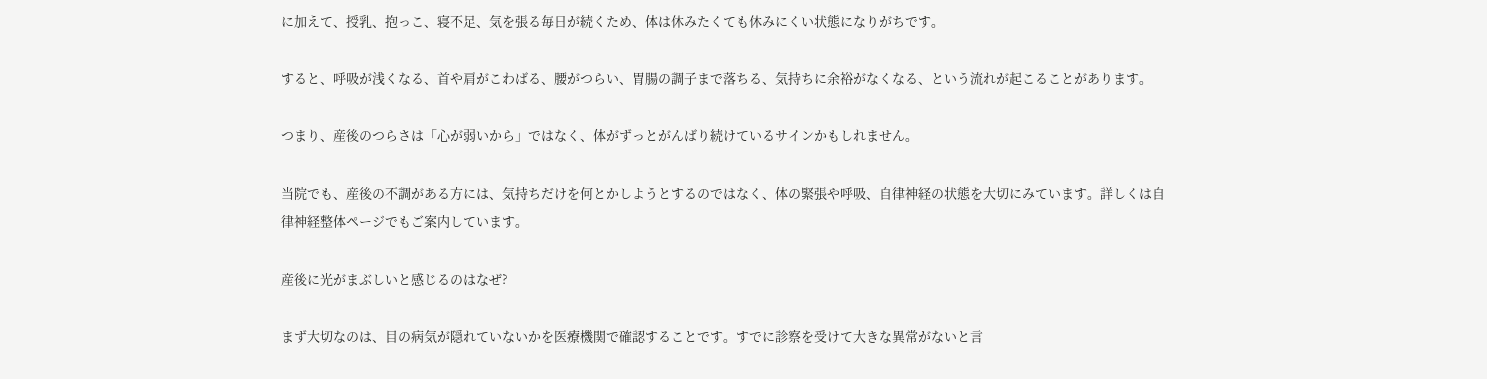に加えて、授乳、抱っこ、寝不足、気を張る毎日が続くため、体は休みたくても休みにくい状態になりがちです。

すると、呼吸が浅くなる、首や肩がこわばる、腰がつらい、胃腸の調子まで落ちる、気持ちに余裕がなくなる、という流れが起こることがあります。

つまり、産後のつらさは「心が弱いから」ではなく、体がずっとがんばり続けているサインかもしれません。

当院でも、産後の不調がある方には、気持ちだけを何とかしようとするのではなく、体の緊張や呼吸、自律神経の状態を大切にみています。詳しくは自律神経整体ページでもご案内しています。

産後に光がまぶしいと感じるのはなぜ?

まず大切なのは、目の病気が隠れていないかを医療機関で確認することです。すでに診察を受けて大きな異常がないと言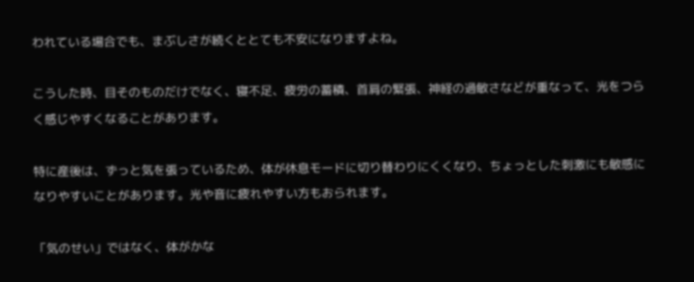われている場合でも、まぶしさが続くととても不安になりますよね。

こうした時、目そのものだけでなく、寝不足、疲労の蓄積、首肩の緊張、神経の過敏さなどが重なって、光をつらく感じやすくなることがあります。

特に産後は、ずっと気を張っているため、体が休息モードに切り替わりにくくなり、ちょっとした刺激にも敏感になりやすいことがあります。光や音に疲れやすい方もおられます。

「気のせい」ではなく、体がかな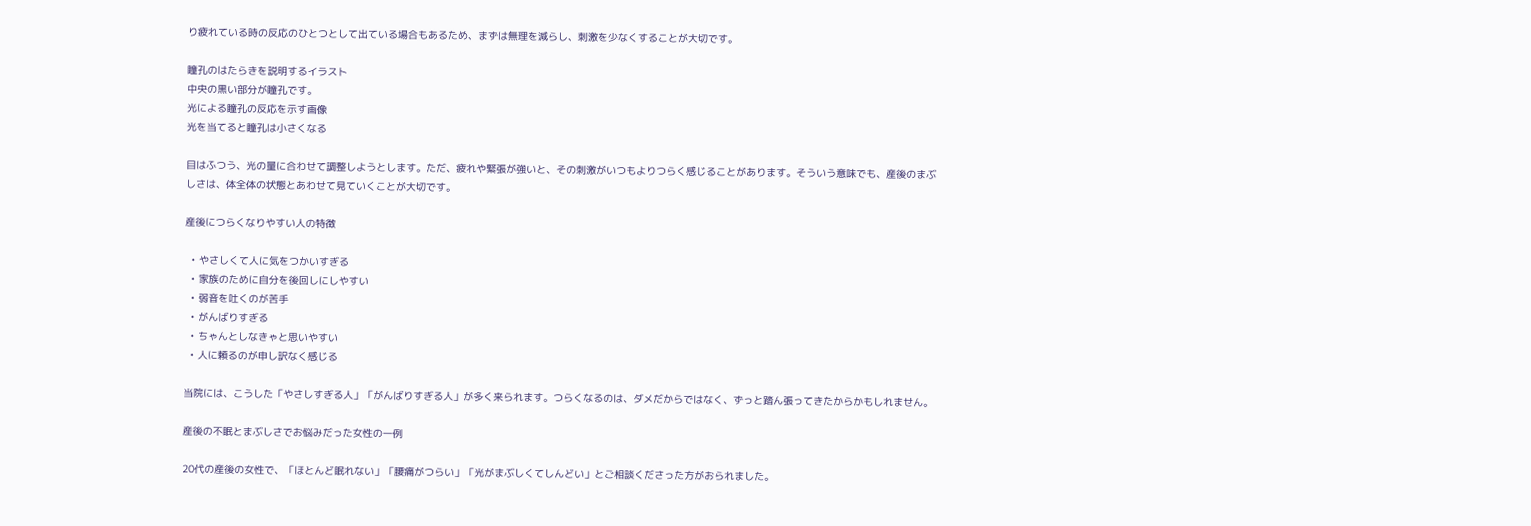り疲れている時の反応のひとつとして出ている場合もあるため、まずは無理を減らし、刺激を少なくすることが大切です。

瞳孔のはたらきを説明するイラスト
中央の黒い部分が瞳孔です。
光による瞳孔の反応を示す画像
光を当てると瞳孔は小さくなる

目はふつう、光の量に合わせて調整しようとします。ただ、疲れや緊張が強いと、その刺激がいつもよりつらく感じることがあります。そういう意味でも、産後のまぶしさは、体全体の状態とあわせて見ていくことが大切です。

産後につらくなりやすい人の特徴

  • やさしくて人に気をつかいすぎる
  • 家族のために自分を後回しにしやすい
  • 弱音を吐くのが苦手
  • がんばりすぎる
  • ちゃんとしなきゃと思いやすい
  • 人に頼るのが申し訳なく感じる

当院には、こうした「やさしすぎる人」「がんばりすぎる人」が多く来られます。つらくなるのは、ダメだからではなく、ずっと踏ん張ってきたからかもしれません。

産後の不眠とまぶしさでお悩みだった女性の一例

20代の産後の女性で、「ほとんど眠れない」「腰痛がつらい」「光がまぶしくてしんどい」とご相談くださった方がおられました。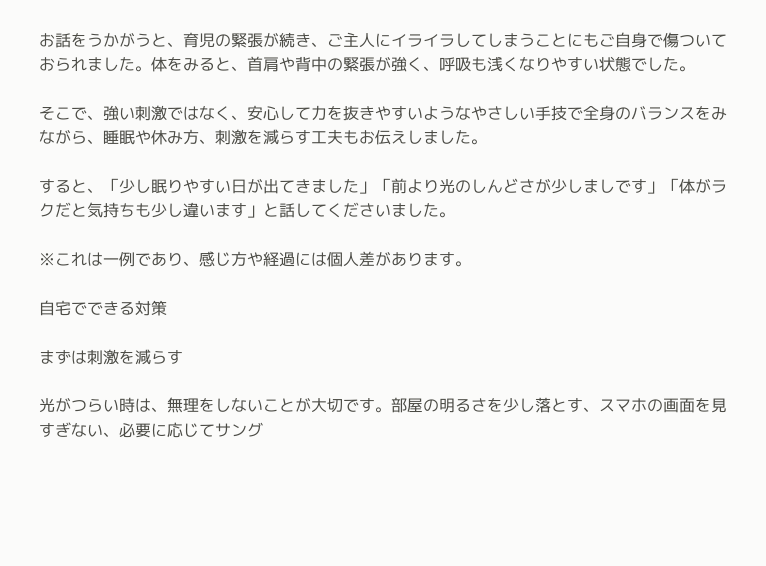お話をうかがうと、育児の緊張が続き、ご主人にイライラしてしまうことにもご自身で傷ついておられました。体をみると、首肩や背中の緊張が強く、呼吸も浅くなりやすい状態でした。

そこで、強い刺激ではなく、安心して力を抜きやすいようなやさしい手技で全身のバランスをみながら、睡眠や休み方、刺激を減らす工夫もお伝えしました。

すると、「少し眠りやすい日が出てきました」「前より光のしんどさが少しましです」「体がラクだと気持ちも少し違います」と話してくださいました。

※これは一例であり、感じ方や経過には個人差があります。

自宅でできる対策

まずは刺激を減らす

光がつらい時は、無理をしないことが大切です。部屋の明るさを少し落とす、スマホの画面を見すぎない、必要に応じてサング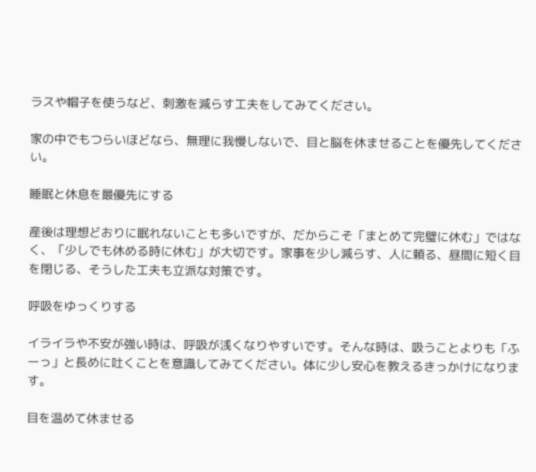ラスや帽子を使うなど、刺激を減らす工夫をしてみてください。

家の中でもつらいほどなら、無理に我慢しないで、目と脳を休ませることを優先してください。

睡眠と休息を最優先にする

産後は理想どおりに眠れないことも多いですが、だからこそ「まとめて完璧に休む」ではなく、「少しでも休める時に休む」が大切です。家事を少し減らす、人に頼る、昼間に短く目を閉じる、そうした工夫も立派な対策です。

呼吸をゆっくりする

イライラや不安が強い時は、呼吸が浅くなりやすいです。そんな時は、吸うことよりも「ふーっ」と長めに吐くことを意識してみてください。体に少し安心を教えるきっかけになります。

目を温めて休ませる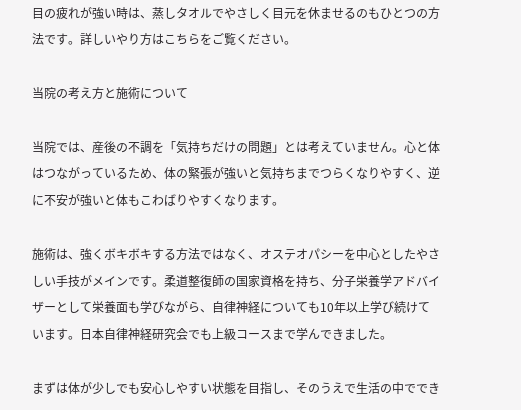目の疲れが強い時は、蒸しタオルでやさしく目元を休ませるのもひとつの方法です。詳しいやり方はこちらをご覧ください。

当院の考え方と施術について

当院では、産後の不調を「気持ちだけの問題」とは考えていません。心と体はつながっているため、体の緊張が強いと気持ちまでつらくなりやすく、逆に不安が強いと体もこわばりやすくなります。

施術は、強くボキボキする方法ではなく、オステオパシーを中心としたやさしい手技がメインです。柔道整復師の国家資格を持ち、分子栄養学アドバイザーとして栄養面も学びながら、自律神経についても10年以上学び続けています。日本自律神経研究会でも上級コースまで学んできました。

まずは体が少しでも安心しやすい状態を目指し、そのうえで生活の中ででき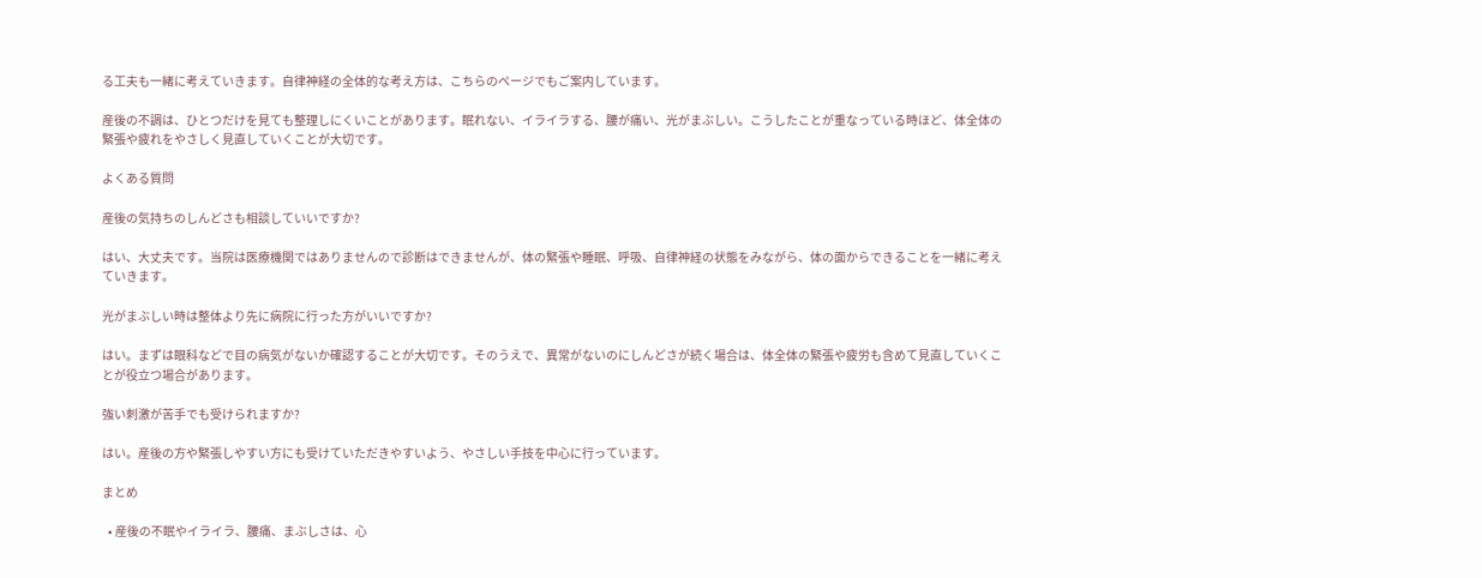る工夫も一緒に考えていきます。自律神経の全体的な考え方は、こちらのページでもご案内しています。

産後の不調は、ひとつだけを見ても整理しにくいことがあります。眠れない、イライラする、腰が痛い、光がまぶしい。こうしたことが重なっている時ほど、体全体の緊張や疲れをやさしく見直していくことが大切です。

よくある質問

産後の気持ちのしんどさも相談していいですか?

はい、大丈夫です。当院は医療機関ではありませんので診断はできませんが、体の緊張や睡眠、呼吸、自律神経の状態をみながら、体の面からできることを一緒に考えていきます。

光がまぶしい時は整体より先に病院に行った方がいいですか?

はい。まずは眼科などで目の病気がないか確認することが大切です。そのうえで、異常がないのにしんどさが続く場合は、体全体の緊張や疲労も含めて見直していくことが役立つ場合があります。

強い刺激が苦手でも受けられますか?

はい。産後の方や緊張しやすい方にも受けていただきやすいよう、やさしい手技を中心に行っています。

まとめ

  • 産後の不眠やイライラ、腰痛、まぶしさは、心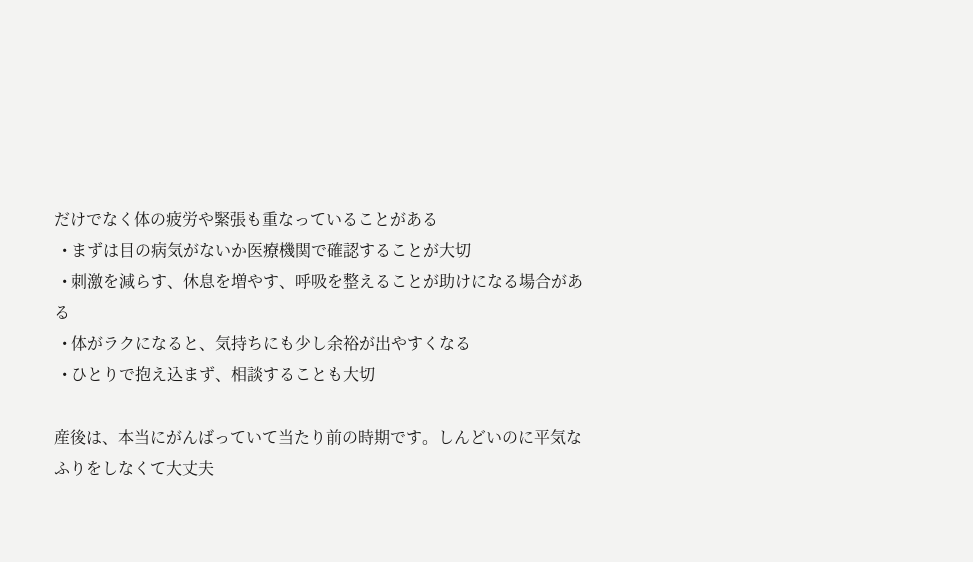だけでなく体の疲労や緊張も重なっていることがある
  • まずは目の病気がないか医療機関で確認することが大切
  • 刺激を減らす、休息を増やす、呼吸を整えることが助けになる場合がある
  • 体がラクになると、気持ちにも少し余裕が出やすくなる
  • ひとりで抱え込まず、相談することも大切

産後は、本当にがんばっていて当たり前の時期です。しんどいのに平気なふりをしなくて大丈夫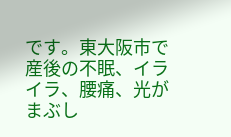です。東大阪市で産後の不眠、イライラ、腰痛、光がまぶし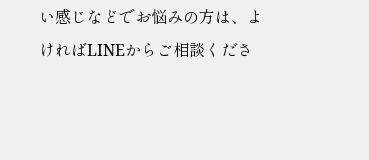い感じなどでお悩みの方は、よければLINEからご相談くださ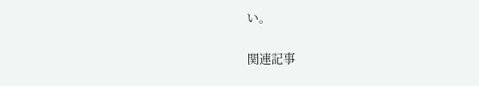い。

関連記事